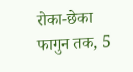रोका-छेका फागुन तक, 5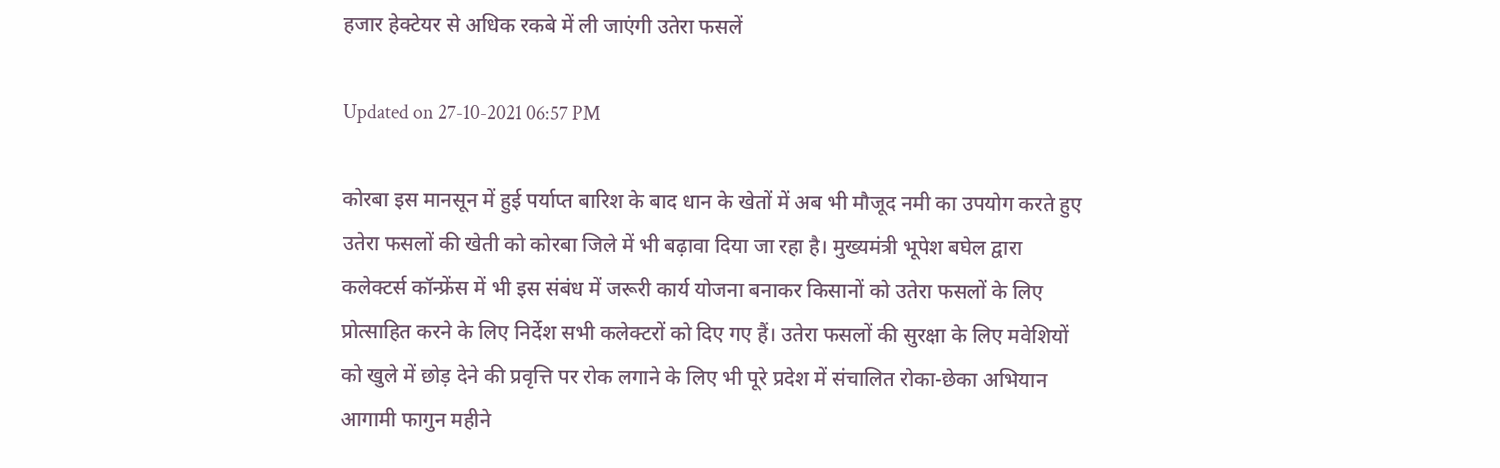हजार हेक्टेयर से अधिक रकबे में ली जाएंगी उतेरा फसलें

Updated on 27-10-2021 06:57 PM

कोरबा इस मानसून में हुई पर्याप्त बारिश के बाद धान के खेतों में अब भी मौजूद नमी का उपयोग करते हुए उतेरा फसलों की खेती को कोरबा जिले में भी बढ़ावा दिया जा रहा है। मुख्यमंत्री भूपेश बघेल द्वारा कलेक्टर्स कॉन्फ्रेंस में भी इस संबंध में जरूरी कार्य योजना बनाकर किसानों को उतेरा फसलों के लिए प्रोत्साहित करने के लिए निर्देश सभी कलेक्टरों को दिए गए हैं। उतेरा फसलों की सुरक्षा के लिए मवेशियों को खुले में छोड़ देने की प्रवृत्ति पर रोक लगाने के लिए भी पूरे प्रदेश में संचालित रोका-छेका अभियान आगामी फागुन महीने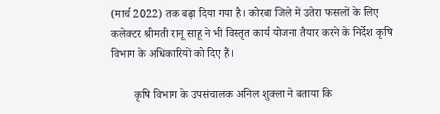(मार्च 2022) तक बढ़ा दिया गया है। कोरबा जिले में उतेरा फसलों के लिए कलेक्टर श्रीमती रानू साहू ने भी विस्तृत कार्य योजना तैयार करने के निर्देश कृषि विभाग के अधिकारियों को दिए हैं।

        कृषि विभाग के उपसंचालक अनिल शुक्ला ने बताया कि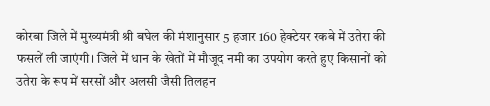कोरबा जिले में मुख्यमंत्री श्री बघेल की मंशानुसार 5 हजार 160 हेक्टेयर रकबे में उतेरा की फसलें ली जाएंगी। जिले में धान के खेतों में मौजूद नमी का उपयोग करते हुए किसानों को उतेरा के रूप में सरसों और अलसी जैसी तिलहन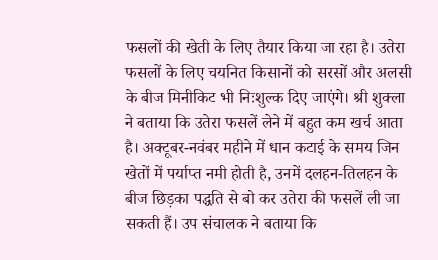फसलों की खेती के लिए तैयार किया जा रहा है। उतेरा फसलों के लिए चयनित किसानों को सरसों और अलसी के बीज मिनीकिट भी निःशुल्क दिए जाएंगे। श्री शुक्ला ने बताया कि उतेरा फसलें लेने में बहुत कम खर्च आता है। अक्टूबर-नवंबर महीने में धान कटाई के समय जिन खेतों में पर्याप्त नमी होती है, उनमें दलहन-तिलहन के बीज छिड़का पद्धति से बो कर उतेरा की फसलें ली जा सकती हैं। उप संचालक ने बताया कि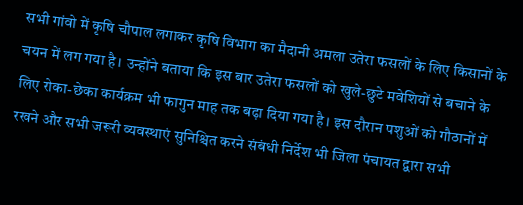सभी गांवो में कृषि चौपाल लगाकर कृषि विभाग का मैदानी अमला उतेरा फसलों के लिए किसानों के चयन में लग गया है। उन्होंने बताया कि इस बार उतेरा फसलों को खुले-छुटे मवेशियों से बचाने के लिए रोका-छेका कार्यक्रम भी फागुन माह तक बढ़ा दिया गया है। इस दौरान पशुओं को गौठानों में रखने और सभी जरूरी व्यवस्थाएं सुनिश्चित करने संबंधी निर्देश भी जिला पंचायत द्वारा सभी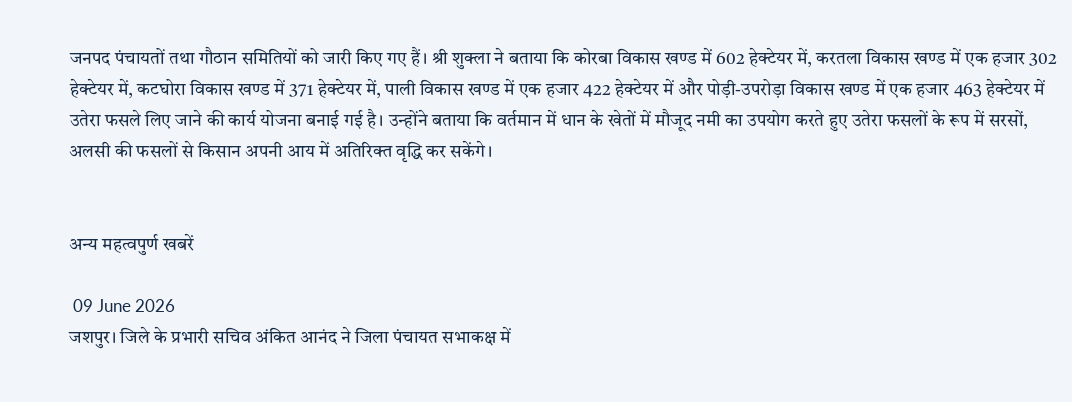जनपद पंचायतों तथा गौठान समितियों को जारी किए गए हैं। श्री शुक्ला ने बताया कि कोरबा विकास खण्ड में 602 हेक्टेयर में, करतला विकास खण्ड में एक हजार 302 हेक्टेयर में, कटघोरा विकास खण्ड में 371 हेक्टेयर में, पाली विकास खण्ड में एक हजार 422 हेक्टेयर में और पोड़ी-उपरोड़ा विकास खण्ड में एक हजार 463 हेक्टेयर में उतेरा फसले लिए जाने की कार्य योजना बनाई गई है। उन्होंने बताया कि वर्तमान में धान के खेतों में मौजूद नमी का उपयोग करते हुए उतेरा फसलों के रूप में सरसों, अलसी की फसलों से किसान अपनी आय में अतिरिक्त वृद्धि कर सकेंगे।


अन्य महत्वपुर्ण खबरें

 09 June 2026
जशपुर। जिले के प्रभारी सचिव अंकित आनंद ने जिला पंचायत सभाकक्ष में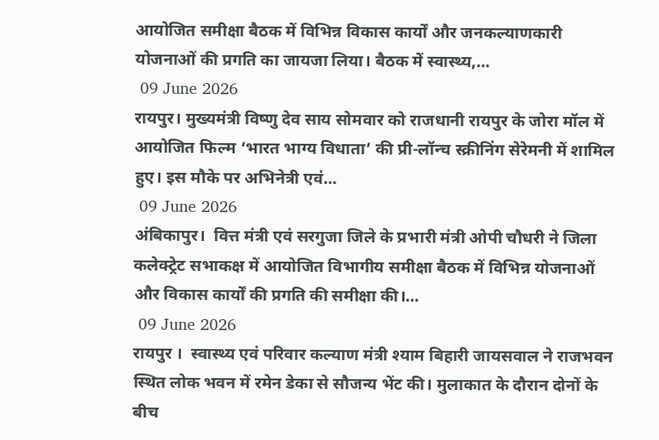आयोजित समीक्षा बैठक में विभिन्न विकास कार्यों और जनकल्याणकारी योजनाओं की प्रगति का जायजा लिया। बैठक में स्वास्थ्य,…
 09 June 2026
रायपुर। मुख्यमंत्री विष्णु देव साय सोमवार को राजधानी रायपुर के जोरा मॉल में आयोजित फिल्म ‘भारत भाग्य विधाता’ की प्री-लॉन्च स्क्रीनिंग सेरेमनी में शामिल हुए। इस मौके पर अभिनेत्री एवं…
 09 June 2026
अंबिकापुर।  वित्त मंत्री एवं सरगुजा जिले के प्रभारी मंत्री ओपी चौधरी ने जिला कलेक्ट्रेट सभाकक्ष में आयोजित विभागीय समीक्षा बैठक में विभिन्न योजनाओं और विकास कार्यों की प्रगति की समीक्षा की।…
 09 June 2026
रायपुर ।  स्वास्थ्य एवं परिवार कल्याण मंत्री श्याम बिहारी जायसवाल ने राजभवन स्थित लोक भवन में रमेन डेका से सौजन्य भेंट की। मुलाकात के दौरान दोनों के बीच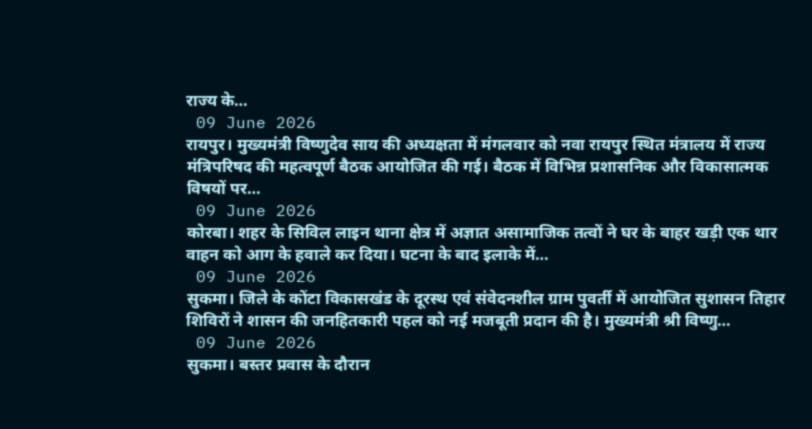राज्य के…
 09 June 2026
रायपुर। मुख्यमंत्री विष्णुदेव साय की अध्यक्षता में मंगलवार को नवा रायपुर स्थित मंत्रालय में राज्य मंत्रिपरिषद की महत्वपूर्ण बैठक आयोजित की गई। बैठक में विभिन्न प्रशासनिक और विकासात्मक विषयों पर…
 09 June 2026
कोरबा। शहर के सिविल लाइन थाना क्षेत्र में अज्ञात असामाजिक तत्वों ने घर के बाहर खड़ी एक थार वाहन को आग के हवाले कर दिया। घटना के बाद इलाके में…
 09 June 2026
सुकमा। जिले के कोंटा विकासखंड के दूरस्थ एवं संवेदनशील ग्राम पुवर्ती में आयोजित सुशासन तिहार शिविरों ने शासन की जनहितकारी पहल को नई मजबूती प्रदान की है। मुख्यमंत्री श्री विष्णु…
 09 June 2026
सुकमा। बस्तर प्रवास के दौरान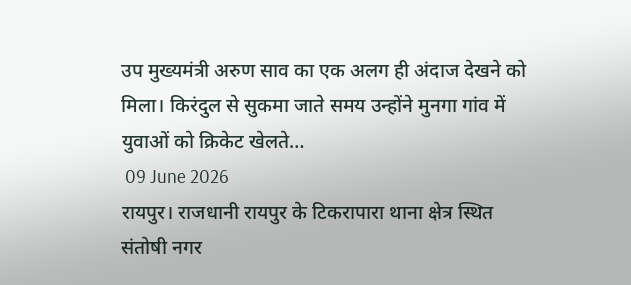उप मुख्यमंत्री अरुण साव का एक अलग ही अंदाज देखने को मिला। किरंदुल से सुकमा जाते समय उन्होंने मुनगा गांव में युवाओं को क्रिकेट खेलते…
 09 June 2026
रायपुर। राजधानी रायपुर के टिकरापारा थाना क्षेत्र स्थित संतोषी नगर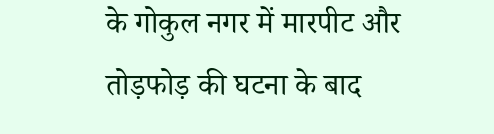के गोकुल नगर में मारपीट और तोड़फोड़ की घटना के बाद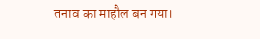तनाव का माहौल बन गया।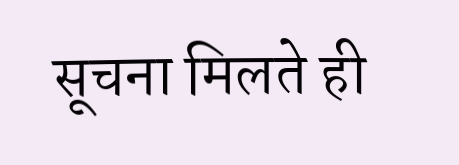सूचना मिलते ही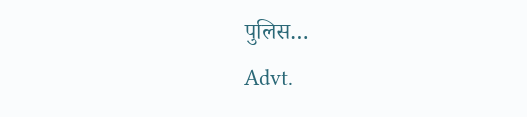पुलिस…
Advt.